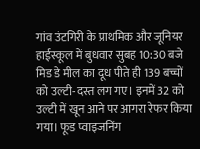गांव उंटगिरी के प्राथमिक और जूनियर हाईस्कूल में बुधवार सुबह 10:30 बजे मिड डे मील का दूध पीते ही 139 बच्चों को उल्टी-दस्त लग गए। इनमें 32 को उल्टी में खून आने पर आगरा रेफर किया गया। फूड प्वाइजनिंग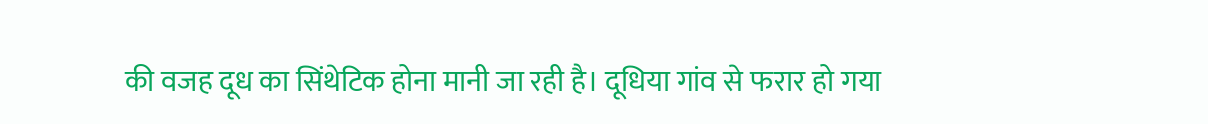की वजह दूध का सिंथेटिक होना मानी जा रही है। दूधिया गांव से फरार हो गया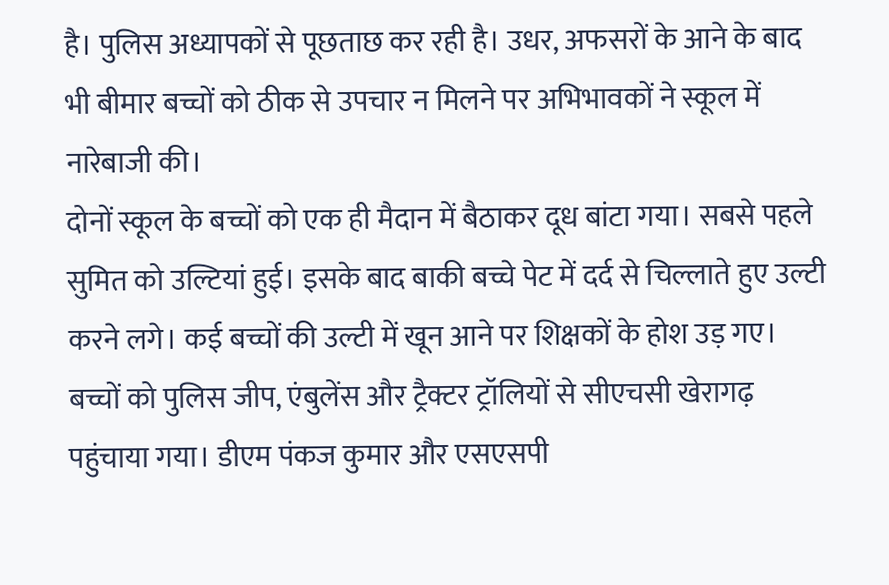है। पुलिस अध्यापकों से पूछताछ कर रही है। उधर, अफसरों के आने के बाद भी बीमार बच्चों को ठीक से उपचार न मिलने पर अभिभावकों ने स्कूल में नारेबाजी की।
दोनों स्कूल के बच्चों को एक ही मैदान में बैठाकर दूध बांटा गया। सबसे पहले सुमित को उल्टियां हुई। इसके बाद बाकी बच्चे पेट में दर्द से चिल्लाते हुए उल्टी करने लगे। कई बच्चों की उल्टी में खून आने पर शिक्षकों के होश उड़ गए।
बच्चों को पुलिस जीप, एंबुलेंस और ट्रैक्टर ट्रॉलियों से सीएचसी खेरागढ़ पहुंचाया गया। डीएम पंकज कुमार और एसएसपी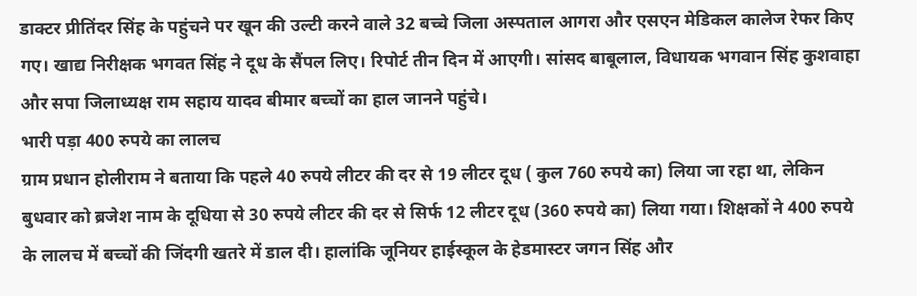डाक्टर प्रीतिंदर सिंह के पहुंचने पर खून की उल्टी करने वाले 32 बच्चे जिला अस्पताल आगरा और एसएन मेडिकल कालेज रेफर किए गए। खाद्य निरीक्षक भगवत सिंह ने दूध के सैंपल लिए। रिपोर्ट तीन दिन में आएगी। सांसद बाबूलाल, विधायक भगवान सिंह कुशवाहा और सपा जिलाध्यक्ष राम सहाय यादव बीमार बच्चों का हाल जानने पहुंचे।
भारी पड़ा 400 रुपये का लालच
ग्राम प्रधान होलीराम ने बताया कि पहले 40 रुपये लीटर की दर से 19 लीटर दूध ( कुल 760 रुपये का) लिया जा रहा था, लेकिन बुधवार को ब्रजेश नाम के दूधिया से 30 रुपये लीटर की दर से सिर्फ 12 लीटर दूध (360 रुपये का) लिया गया। शिक्षकों ने 400 रुपये के लालच में बच्चों की जिंदगी खतरे में डाल दी। हालांकि जूनियर हाईस्कूल के हेडमास्टर जगन सिंह और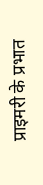प्राइमरी के प्रभात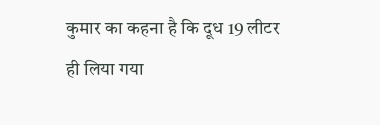कुमार का कहना है कि दूध 19 लीटर ही लिया गया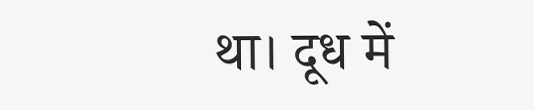था। दूध में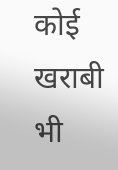कोई खराबी भी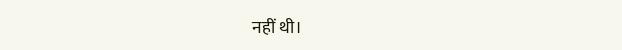नहीं थी।